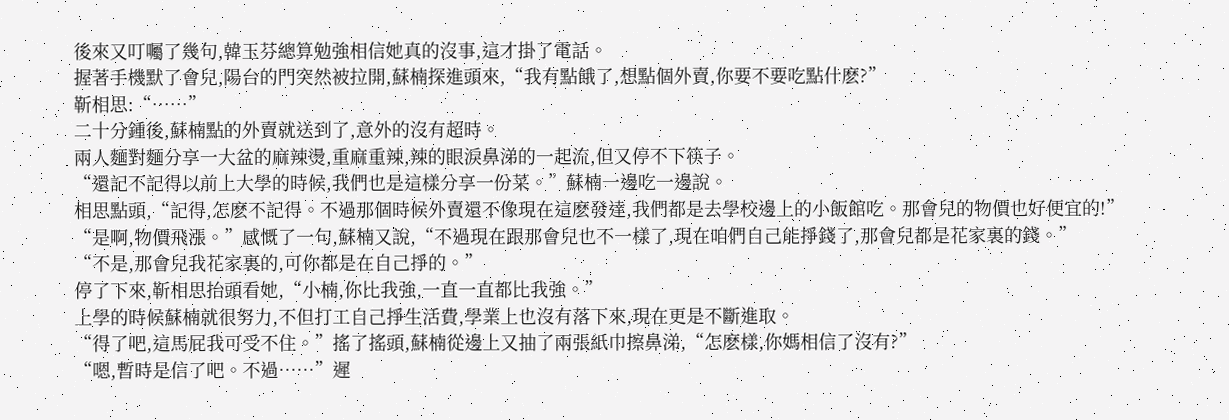後來又叮囑了幾句,韓玉芬總算勉強相信她真的沒事,這才掛了電話。
握著手機默了會兒,陽台的門突然被拉開,蘇楠探進頭來,“我有點餓了,想點個外賣,你要不要吃點什麽?”
靳相思:“……”
二十分鍾後,蘇楠點的外賣就送到了,意外的沒有超時。
兩人麵對麵分享一大盆的麻辣燙,重麻重辣,辣的眼淚鼻涕的一起流,但又停不下筷子。
“還記不記得以前上大學的時候,我們也是這樣分享一份菜。”蘇楠一邊吃一邊說。
相思點頭,“記得,怎麽不記得。不過那個時候外賣還不像現在這麽發達,我們都是去學校邊上的小飯館吃。那會兒的物價也好便宜的!”
“是啊,物價飛漲。”感慨了一句,蘇楠又說,“不過現在跟那會兒也不一樣了,現在咱們自己能掙錢了,那會兒都是花家裏的錢。”
“不是,那會兒我花家裏的,可你都是在自己掙的。”
停了下來,靳相思抬頭看她,“小楠,你比我強,一直一直都比我強。”
上學的時候蘇楠就很努力,不但打工自己掙生活費,學業上也沒有落下來,現在更是不斷進取。
“得了吧,這馬屁我可受不住。”搖了搖頭,蘇楠從邊上又抽了兩張紙巾擦鼻涕,“怎麽樣,你媽相信了沒有?”
“嗯,暫時是信了吧。不過……”遲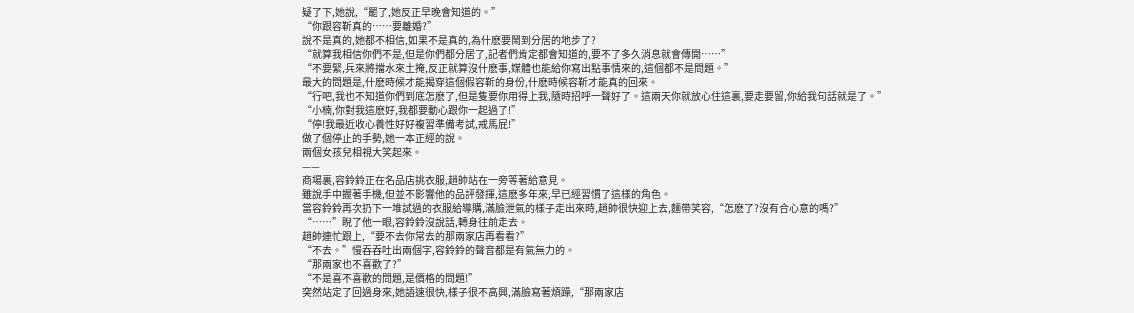疑了下,她說,“罷了,她反正早晚會知道的。”
“你跟容靳真的……要離婚?”
說不是真的,她都不相信,如果不是真的,為什麽要鬧到分居的地步了?
“就算我相信你們不是,但是你們都分居了,記者們肯定都會知道的,要不了多久消息就會傳開……”
“不要緊,兵來將擋水來土掩,反正就算沒什麽事,媒體也能給你寫出點事情來的,這個都不是問題。”
最大的問題是,什麽時候才能揭穿這個假容靳的身份,什麽時候容靳才能真的回來。
“行吧,我也不知道你們到底怎麽了,但是隻要你用得上我,隨時招呼一聲好了。這兩天你就放心住這裏,要走要留,你給我句話就是了。”
“小楠,你對我這麽好,我都要動心跟你一起過了!”
“停!我最近收心養性好好複習準備考試,戒馬屁!”
做了個停止的手勢,她一本正經的說。
兩個女孩兒相視大笑起來。
——
商場裏,容鈴鈴正在名品店挑衣服,趙帥站在一旁等著給意見。
雖說手中握著手機,但並不影響他的品評發揮,這麽多年來,早已經習慣了這樣的角色。
當容鈴鈴再次扔下一堆試過的衣服給導購,滿臉泄氣的樣子走出來時,趙帥很快迎上去,麵帶笑容,“怎麽了?沒有合心意的嗎?”
“……”睨了他一眼,容鈴鈴沒說話,轉身往前走去。
趙帥連忙跟上,“要不去你常去的那兩家店再看看?”
“不去。”慢吞吞吐出兩個字,容鈴鈴的聲音都是有氣無力的。
“那兩家也不喜歡了?”
“不是喜不喜歡的問題,是價格的問題!”
突然站定了回過身來,她語速很快,樣子很不高興,滿臉寫著煩躁,“那兩家店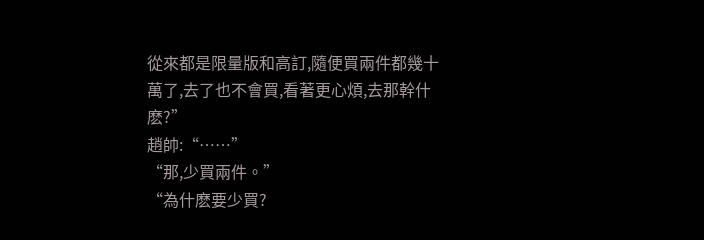從來都是限量版和高訂,隨便買兩件都幾十萬了,去了也不會買,看著更心煩,去那幹什麽?”
趙帥:“……”
“那,少買兩件。”
“為什麽要少買?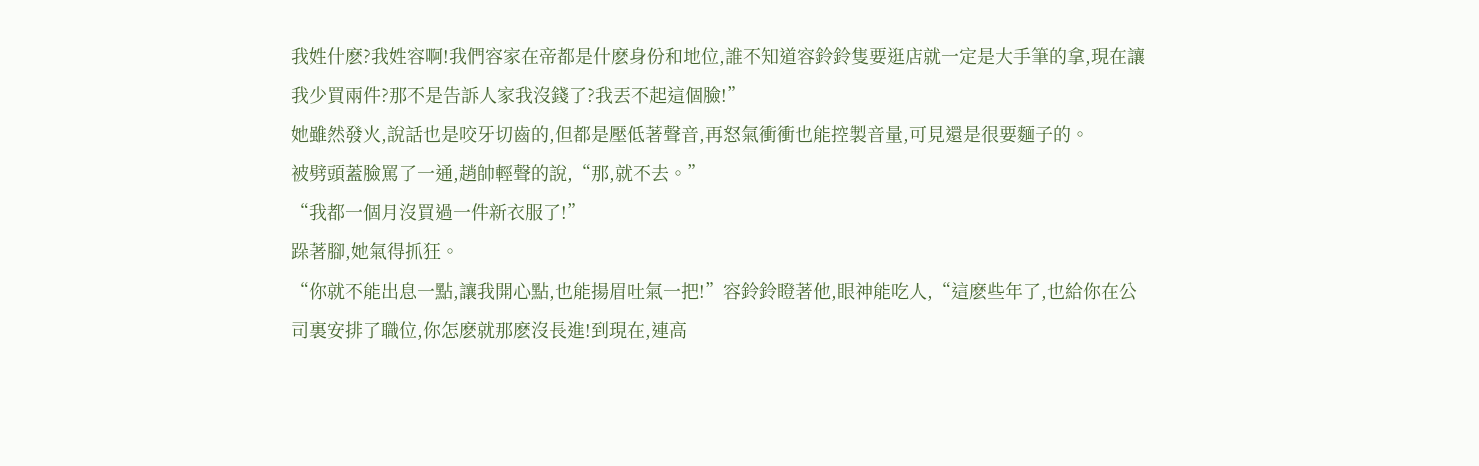我姓什麽?我姓容啊!我們容家在帝都是什麽身份和地位,誰不知道容鈴鈴隻要逛店就一定是大手筆的拿,現在讓我少買兩件?那不是告訴人家我沒錢了?我丟不起這個臉!”
她雖然發火,說話也是咬牙切齒的,但都是壓低著聲音,再怒氣衝衝也能控製音量,可見還是很要麵子的。
被劈頭蓋臉罵了一通,趙帥輕聲的說,“那,就不去。”
“我都一個月沒買過一件新衣服了!”
跺著腳,她氣得抓狂。
“你就不能出息一點,讓我開心點,也能揚眉吐氣一把!”容鈴鈴瞪著他,眼神能吃人,“這麽些年了,也給你在公司裏安排了職位,你怎麽就那麽沒長進!到現在,連高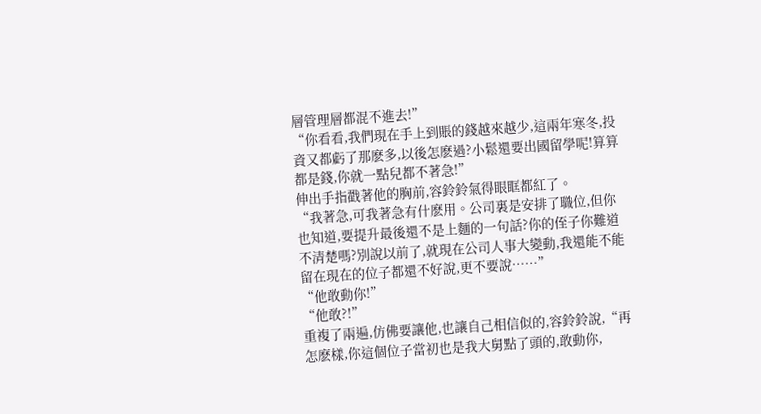層管理層都混不進去!”
“你看看,我們現在手上到賬的錢越來越少,這兩年寒冬,投資又都虧了那麽多,以後怎麽過?小鬆還要出國留學呢!算算都是錢,你就一點兒都不著急!”
伸出手指戳著他的胸前,容鈴鈴氣得眼眶都紅了。
“我著急,可我著急有什麽用。公司裏是安排了職位,但你也知道,要提升最後還不是上麵的一句話?你的侄子你難道不清楚嗎?別說以前了,就現在公司人事大變動,我還能不能留在現在的位子都還不好說,更不要說……”
“他敢動你!”
“他敢?!”
重複了兩遍,仿佛要讓他,也讓自己相信似的,容鈴鈴說,“再怎麽樣,你這個位子當初也是我大舅點了頭的,敢動你,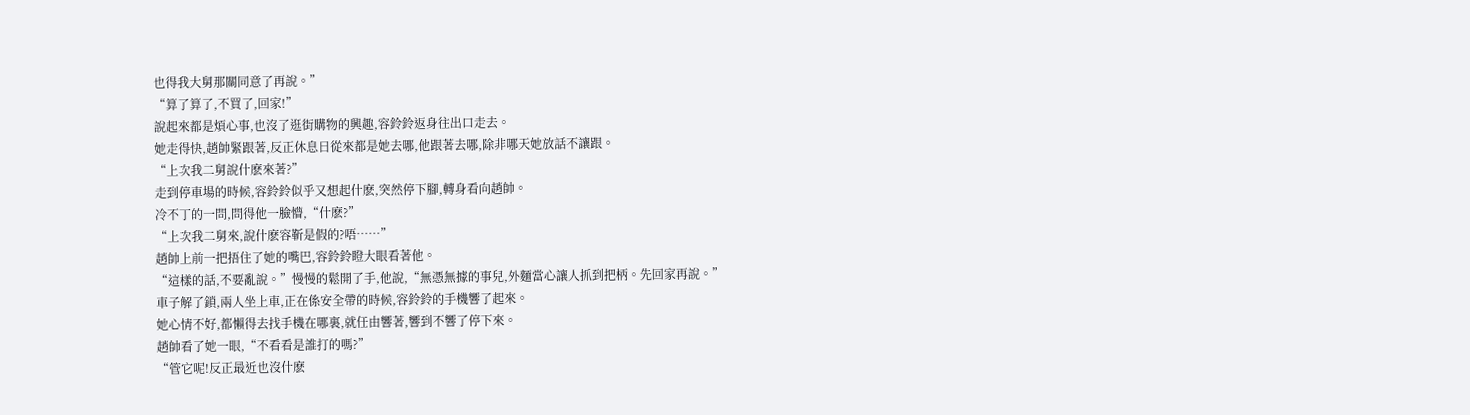也得我大舅那關同意了再說。”
“算了算了,不買了,回家!”
說起來都是煩心事,也沒了逛街購物的興趣,容鈴鈴返身往出口走去。
她走得快,趙帥緊跟著,反正休息日從來都是她去哪,他跟著去哪,除非哪天她放話不讓跟。
“上次我二舅說什麽來著?”
走到停車場的時候,容鈴鈴似乎又想起什麽,突然停下腳,轉身看向趙帥。
冷不丁的一問,問得他一臉懵,“什麽?”
“上次我二舅來,說什麽容靳是假的?唔……”
趙帥上前一把捂住了她的嘴巴,容鈴鈴瞪大眼看著他。
“這樣的話,不要亂說。”慢慢的鬆開了手,他說,“無憑無據的事兒,外麵當心讓人抓到把柄。先回家再說。”
車子解了鎖,兩人坐上車,正在係安全帶的時候,容鈴鈴的手機響了起來。
她心情不好,都懶得去找手機在哪裏,就任由響著,響到不響了停下來。
趙帥看了她一眼,“不看看是誰打的嗎?”
“管它呢!反正最近也沒什麽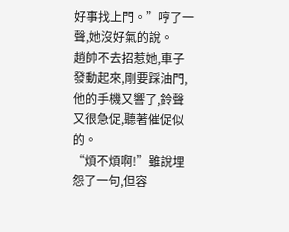好事找上門。”哼了一聲,她沒好氣的說。
趙帥不去招惹她,車子發動起來,剛要踩油門,他的手機又響了,鈴聲又很急促,聽著催促似的。
“煩不煩啊!”雖說埋怨了一句,但容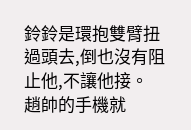鈴鈴是環抱雙臂扭過頭去,倒也沒有阻止他,不讓他接。
趙帥的手機就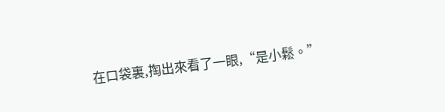在口袋裏,掏出來看了一眼,“是小鬆。”